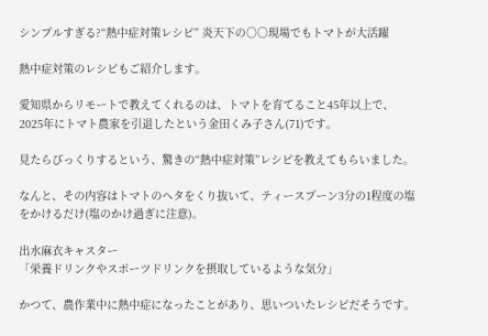シンプルすぎる?“熱中症対策レシピ” 炎天下の○○現場でもトマトが大活躍

熱中症対策のレシピもご紹介します。

愛知県からリモートで教えてくれるのは、トマトを育てること45年以上で、2025年にトマト農家を引退したという金田くみ子さん(71)です。

見たらびっくりするという、驚きの“熱中症対策”レシピを教えてもらいました。

なんと、その内容はトマトのヘタをくり抜いて、ティースプーン3分の1程度の塩をかけるだけ(塩のかけ過ぎに注意)。

出水麻衣キャスター
「栄養ドリンクやスポーツドリンクを摂取しているような気分」

かつて、農作業中に熱中症になったことがあり、思いついたレシピだそうです。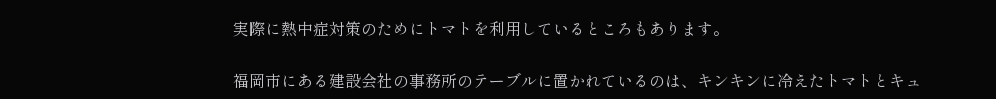実際に熱中症対策のためにトマトを利用しているところもあります。

福岡市にある建設会社の事務所のテーブルに置かれているのは、キンキンに冷えたトマトとキュ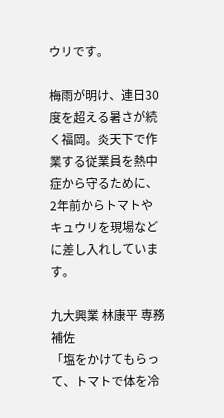ウリです。

梅雨が明け、連日30度を超える暑さが続く福岡。炎天下で作業する従業員を熱中症から守るために、2年前からトマトやキュウリを現場などに差し入れしています。

九大興業 林康平 専務補佐
「塩をかけてもらって、トマトで体を冷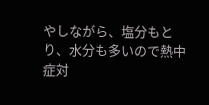やしながら、塩分もとり、水分も多いので熱中症対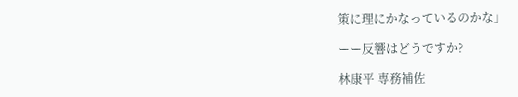策に理にかなっているのかな」

ーー反響はどうですか?

林康平 専務補佐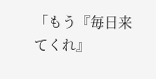「もう『毎日来てくれ』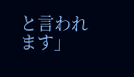と言われます」